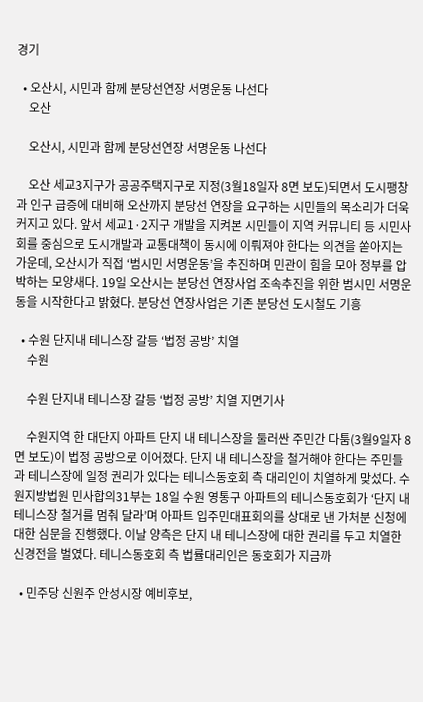경기

  • 오산시, 시민과 함께 분당선연장 서명운동 나선다
    오산

    오산시, 시민과 함께 분당선연장 서명운동 나선다

    오산 세교3지구가 공공주택지구로 지정(3월18일자 8면 보도)되면서 도시팽창과 인구 급증에 대비해 오산까지 분당선 연장을 요구하는 시민들의 목소리가 더욱 커지고 있다. 앞서 세교1·2지구 개발을 지켜본 시민들이 지역 커뮤니티 등 시민사회를 중심으로 도시개발과 교통대책이 동시에 이뤄져야 한다는 의견을 쏟아지는 가운데, 오산시가 직접 ‘범시민 서명운동’을 추진하며 민관이 힘을 모아 정부를 압박하는 모양새다. 19일 오산시는 분당선 연장사업 조속추진을 위한 범시민 서명운동을 시작한다고 밝혔다. 분당선 연장사업은 기존 분당선 도시철도 기흥

  • 수원 단지내 테니스장 갈등 ‘법정 공방’ 치열
    수원

    수원 단지내 테니스장 갈등 ‘법정 공방’ 치열 지면기사

    수원지역 한 대단지 아파트 단지 내 테니스장을 둘러싼 주민간 다툼(3월9일자 8면 보도)이 법정 공방으로 이어졌다. 단지 내 테니스장을 철거해야 한다는 주민들과 테니스장에 일정 권리가 있다는 테니스동호회 측 대리인이 치열하게 맞섰다. 수원지방법원 민사합의31부는 18일 수원 영통구 아파트의 테니스동호회가 ‘단지 내 테니스장 철거를 멈춰 달라’며 아파트 입주민대표회의를 상대로 낸 가처분 신청에 대한 심문을 진행했다. 이날 양측은 단지 내 테니스장에 대한 권리를 두고 치열한 신경전을 벌였다. 테니스동호회 측 법률대리인은 동호회가 지금까

  • 민주당 신원주 안성시장 예비후보,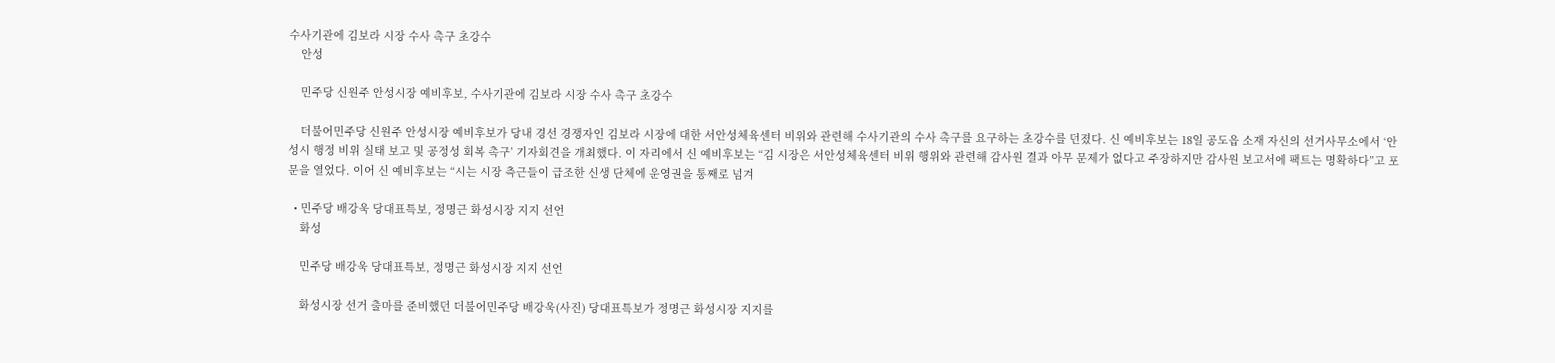수사기관에 김보라 시장 수사 촉구 초강수
    안성

    민주당 신원주 안성시장 예비후보, 수사기관에 김보라 시장 수사 촉구 초강수

    더불어민주당 신원주 안성시장 예비후보가 당내 경선 경쟁자인 김보라 시장에 대한 서안성체육센터 비위와 관련해 수사기관의 수사 촉구를 요구하는 초강수를 던졌다. 신 예비후보는 18일 공도읍 소재 자신의 선거사무소에서 ‘안성시 행정 비위 실태 보고 및 공정성 회복 촉구’ 기자회견을 개최했다. 이 자리에서 신 예비후보는 “김 시장은 서안성체육센터 비위 행위와 관련해 감사원 결과 아무 문제가 없다고 주장하지만 감사원 보고서에 팩트는 명확하다”고 포문을 열었다. 이어 신 예비후보는 “시는 시장 측근들이 급조한 신생 단체에 운영권을 통째로 넘겨

  • 민주당 배강욱 당대표특보, 정명근 화성시장 지지 선언
    화성

    민주당 배강욱 당대표특보, 정명근 화성시장 지지 선언

    화성시장 선거 출마를 준비했던 더불어민주당 배강욱(사진) 당대표특보가 정명근 화성시장 지지를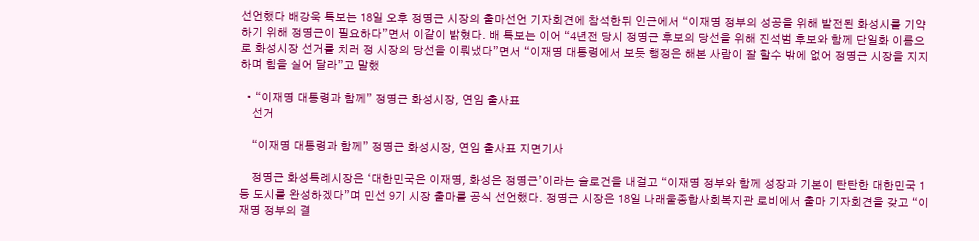선언했다 배강욱 특보는 18일 오후 정명근 시장의 출마선언 기자회견에 참석한뒤 인근에서 “이재명 정부의 성공을 위해 발전된 화성시를 기약하기 위해 정명근이 필요하다”면서 이같이 밝혔다. 배 특보는 이어 “4년전 당시 정명근 후보의 당선을 위해 진석범 후보와 함께 단일화 이름으로 화성시장 선거를 치러 정 시장의 당선을 이뤄냈다”면서 “이재명 대통령에서 보듯 행정은 해본 사람이 잘 할수 밖에 없어 정명근 시장을 지지하며 힘을 실어 달라”고 말했

  • “이재명 대통령과 함께” 정명근 화성시장, 연임 출사표
    선거

    “이재명 대통령과 함께” 정명근 화성시장, 연임 출사표 지면기사

    정명근 화성특례시장은 ‘대한민국은 이재명, 화성은 정명근’이라는 슬로건을 내걸고 “이재명 정부와 함께 성장과 기본이 탄탄한 대한민국 1등 도시를 완성하겠다”며 민선 9기 시장 출마를 공식 선언했다. 정명근 시장은 18일 나래울종합사회복지관 로비에서 출마 기자회견을 갖고 “이재명 정부의 결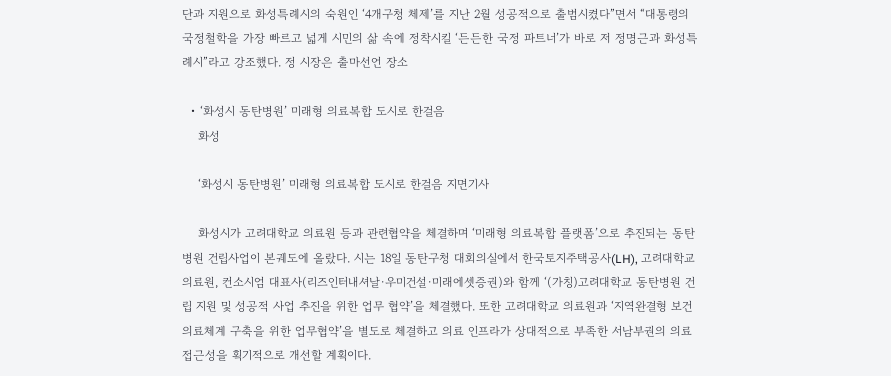단과 지원으로 화성특례시의 숙원인 ‘4개구청 체제’를 지난 2월 성공적으로 출범시켰다”면서 “대통령의 국정철학을 가장 빠르고 넓게 시민의 삶 속에 정착시킬 ‘든든한 국정 파트너’가 바로 저 정명근과 화성특례시”라고 강조했다. 정 시장은 출마선언 장소

  • ‘화성시 동탄병원’ 미래형 의료복합 도시로 한걸음
    화성

    ‘화성시 동탄병원’ 미래형 의료복합 도시로 한걸음 지면기사

    화성시가 고려대학교 의료원 등과 관련협약을 체결하며 ‘미래형 의료복합 플랫폼’으로 추진되는 동탄병원 건립사업이 본궤도에 올랐다. 시는 18일 동탄구청 대회의실에서 한국토지주택공사(LH), 고려대학교 의료원, 컨소시엄 대표사(리즈인터내셔날·우미건설·미래에셋증권)와 함께 ‘(가칭)고려대학교 동탄병원 건립 지원 및 성공적 사업 추진을 위한 업무 협약’을 체결했다. 또한 고려대학교 의료원과 ‘지역완결형 보건의료체계 구축을 위한 업무협약’을 별도로 체결하고 의료 인프라가 상대적으로 부족한 서남부권의 의료 접근성을 획기적으로 개선할 계획이다.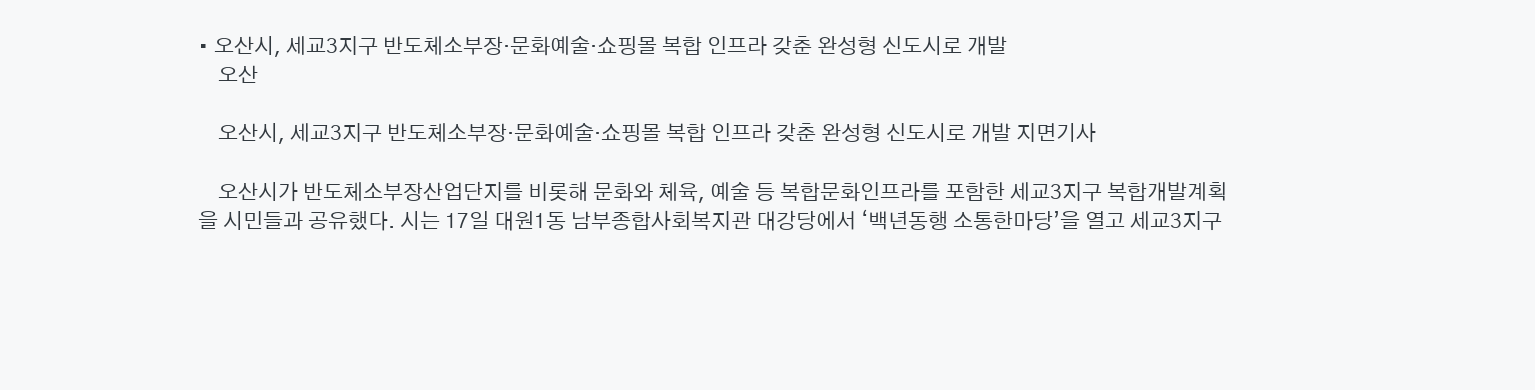• 오산시, 세교3지구 반도체소부장·문화예술·쇼핑몰 복합 인프라 갖춘 완성형 신도시로 개발
    오산

    오산시, 세교3지구 반도체소부장·문화예술·쇼핑몰 복합 인프라 갖춘 완성형 신도시로 개발 지면기사

    오산시가 반도체소부장산업단지를 비롯해 문화와 체육, 예술 등 복합문화인프라를 포함한 세교3지구 복합개발계획을 시민들과 공유했다. 시는 17일 대원1동 남부종합사회복지관 대강당에서 ‘백년동행 소통한마당’을 열고 세교3지구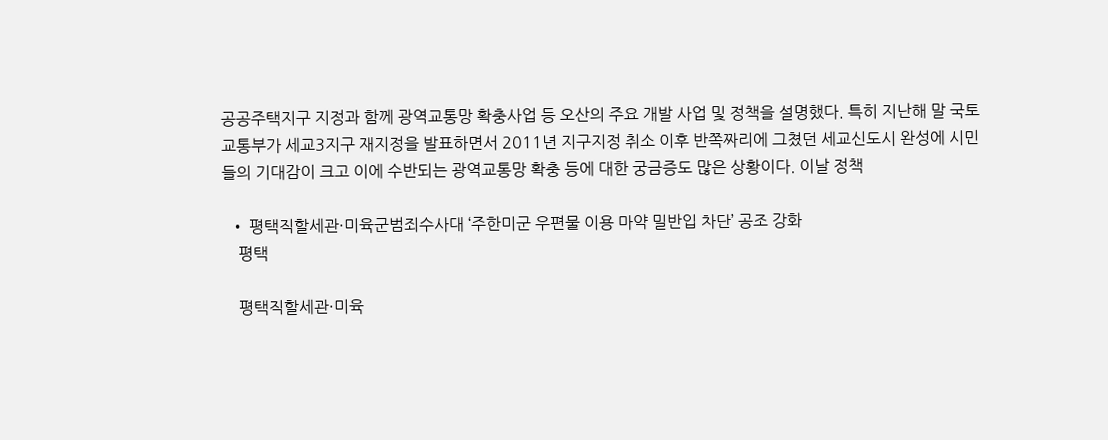공공주택지구 지정과 함께 광역교통망 확충사업 등 오산의 주요 개발 사업 및 정책을 설명했다. 특히 지난해 말 국토교통부가 세교3지구 재지정을 발표하면서 2011년 지구지정 취소 이후 반쪽짜리에 그쳤던 세교신도시 완성에 시민들의 기대감이 크고 이에 수반되는 광역교통망 확충 등에 대한 궁금증도 많은 상황이다. 이날 정책

  • 평택직할세관·미육군범죄수사대 ‘주한미군 우편물 이용 마약 밀반입 차단’ 공조 강화
    평택

    평택직할세관·미육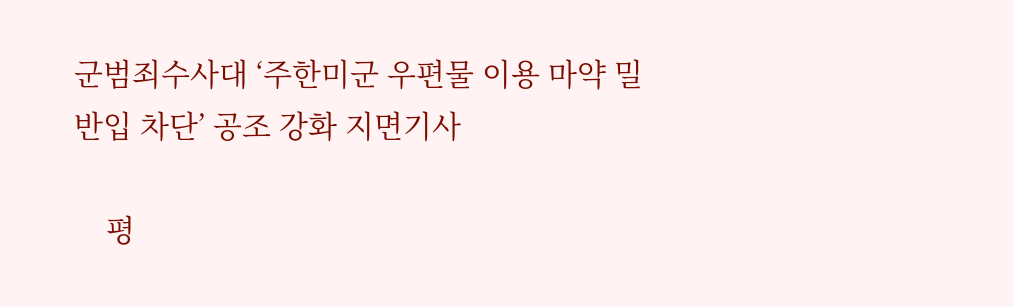군범죄수사대 ‘주한미군 우편물 이용 마약 밀반입 차단’ 공조 강화 지면기사

    평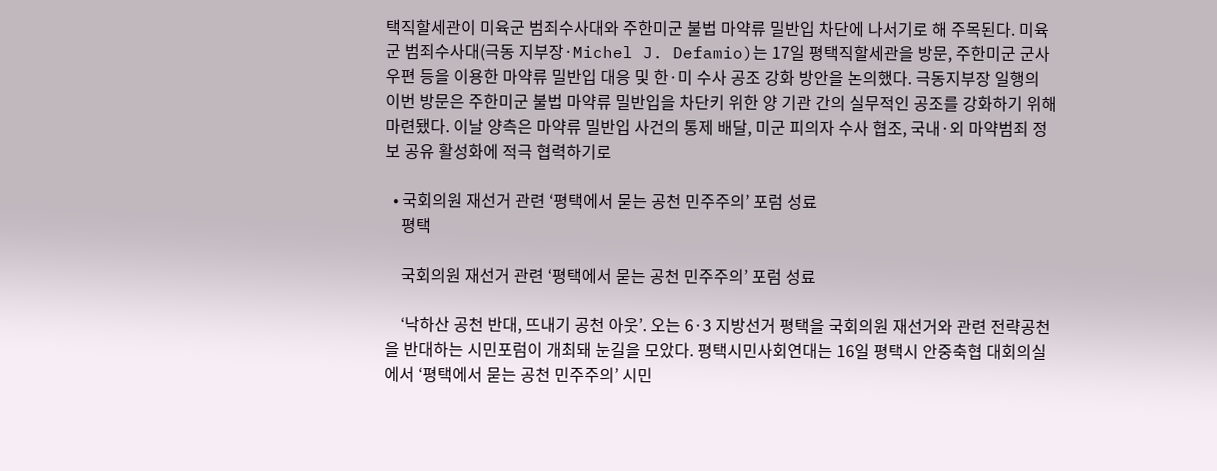택직할세관이 미육군 범죄수사대와 주한미군 불법 마약류 밀반입 차단에 나서기로 해 주목된다. 미육군 범죄수사대(극동 지부장·Michel J. Defamio)는 17일 평택직할세관을 방문, 주한미군 군사우편 등을 이용한 마약류 밀반입 대응 및 한·미 수사 공조 강화 방안을 논의했다. 극동지부장 일행의 이번 방문은 주한미군 불법 마약류 밀반입을 차단키 위한 양 기관 간의 실무적인 공조를 강화하기 위해 마련됐다. 이날 양측은 마약류 밀반입 사건의 통제 배달, 미군 피의자 수사 협조, 국내·외 마약범죄 정보 공유 활성화에 적극 협력하기로

  • 국회의원 재선거 관련 ‘평택에서 묻는 공천 민주주의’ 포럼 성료
    평택

    국회의원 재선거 관련 ‘평택에서 묻는 공천 민주주의’ 포럼 성료

    ‘낙하산 공천 반대, 뜨내기 공천 아웃’. 오는 6·3 지방선거 평택을 국회의원 재선거와 관련 전략공천을 반대하는 시민포럼이 개최돼 눈길을 모았다. 평택시민사회연대는 16일 평택시 안중축협 대회의실에서 ‘평택에서 묻는 공천 민주주의’ 시민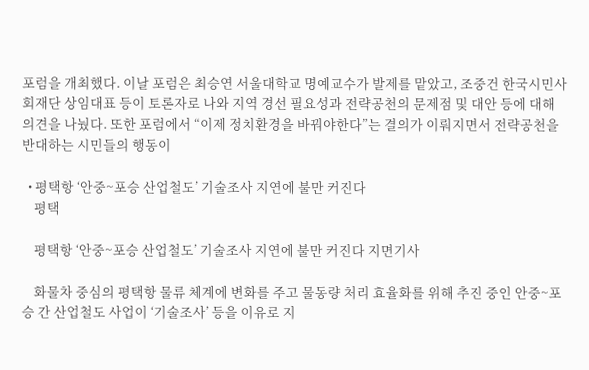포럼을 개최했다. 이날 포럼은 최승연 서울대학교 명예교수가 발제를 맡았고, 조중건 한국시민사회재단 상임대표 등이 토론자로 나와 지역 경선 필요성과 전략공천의 문제점 및 대안 등에 대해 의견을 나눴다. 또한 포럼에서 “이제 정치환경을 바꿔야한다”는 결의가 이뤄지면서 전략공천을 반대하는 시민들의 행동이

  • 평택항 ‘안중~포승 산업철도’ 기술조사 지연에 불만 커진다
    평택

    평택항 ‘안중~포승 산업철도’ 기술조사 지연에 불만 커진다 지면기사

    화물차 중심의 평택항 물류 체계에 변화를 주고 물동량 처리 효율화를 위해 추진 중인 안중~포승 간 산업철도 사업이 ‘기술조사’ 등을 이유로 지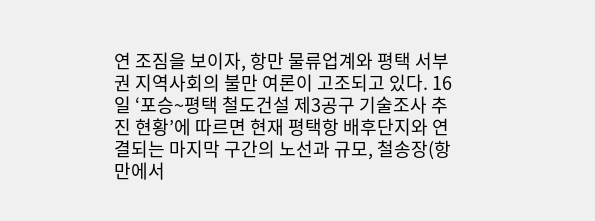연 조짐을 보이자, 항만 물류업계와 평택 서부권 지역사회의 불만 여론이 고조되고 있다. 16일 ‘포승~평택 철도건설 제3공구 기술조사 추진 현황’에 따르면 현재 평택항 배후단지와 연결되는 마지막 구간의 노선과 규모, 철송장(항만에서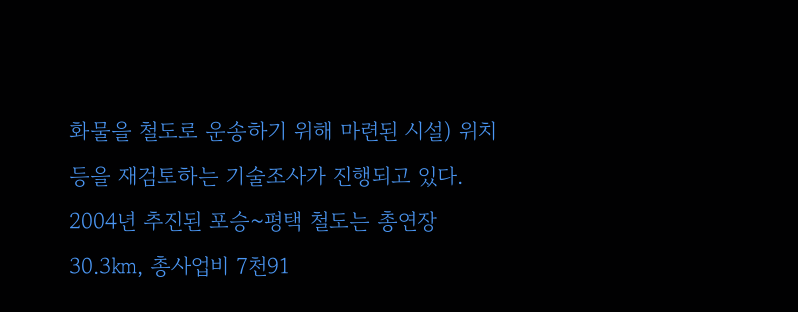화물을 철도로 운송하기 위해 마련된 시설) 위치 등을 재검토하는 기술조사가 진행되고 있다. 2004년 추진된 포승~평택 철도는 총연장 30.3㎞, 총사업비 7천91